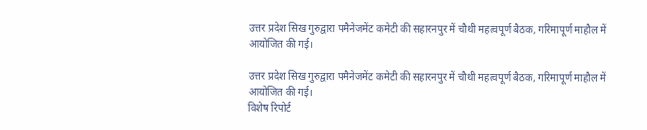उत्तर प्रदेश सिख गुरुद्वारा पमैनेजमेंट कमेटी की सहारनपुर में चौथी महत्वपूर्ण बैठक, गरिमापूर्ण माहौल में आयोजित की गई।

उत्तर प्रदेश सिख गुरुद्वारा पमैनेजमेंट कमेटी की सहारनपुर में चौथी महत्वपूर्ण बैठक, गरिमापूर्ण माहौल में आयोजित की गई।
विशेष रिपोर्ट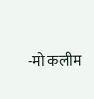-मो कलीम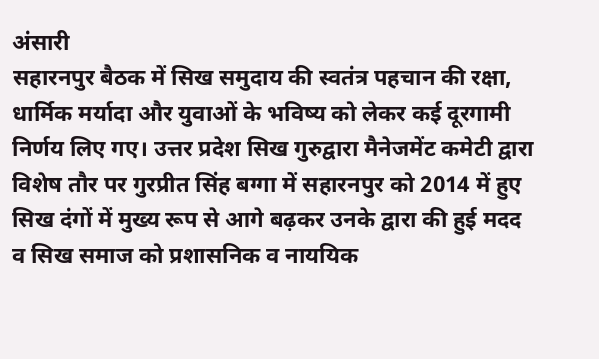अंसारी
सहारनपुर बैठक में सिख समुदाय की स्वतंत्र पहचान की रक्षा, धार्मिक मर्यादा और युवाओं के भविष्य को लेकर कई दूरगामी निर्णय लिए गए। उत्तर प्रदेश सिख गुरुद्वारा मैनेजमेंट कमेटी द्वारा विशेष तौर पर गुरप्रीत सिंह बग्गा में सहारनपुर को 2014 में हुए सिख दंगों में मुख्य रूप से आगे बढ़कर उनके द्वारा की हुई मदद व सिख समाज को प्रशासनिक व नाययिक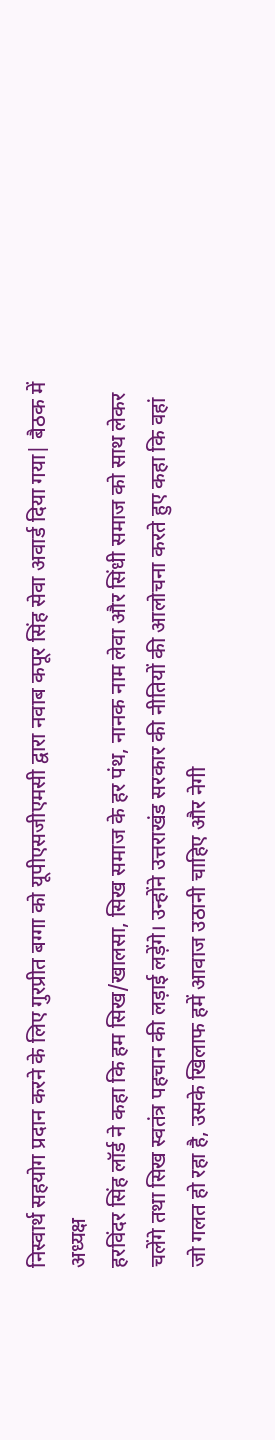निस्वार्थ सहयोग प्रदान करने के लिए गुरप्रीत बग्गा को यूपीएसजीएमसी द्वारा नवाब कपूर सिंह सेवा अवार्ड दिया गया| बैठक में अध्यक्ष
हरविंदर सिंह लॉर्ड ने कहा कि हम सिख/खालसा, सिख समाज के हर पंथ, नानक नाम लेवा और सिंधी समाज को साथ लेकर चलेंगे तथा सिख स्वतंत्र पहचान की लड़ाई लड़ेंगे। उन्होंने उत्तराखंड सरकार की नीतियों की आलोचना करते हुए कहा कि वहां जो गलत हो रहा है, उसके खिलाफ हमें आवाज उठानी चाहिए और नेगी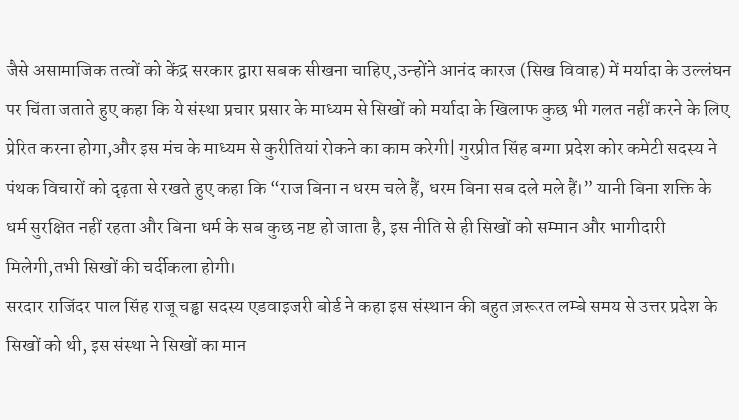जैसे असामाजिक तत्वों को केंद्र सरकार द्वारा सबक सीखना चाहिए,उन्होंने आनंद कारज (सिख विवाह) में मर्यादा के उल्लंघन पर चिंता जताते हुए कहा कि ये संस्था प्रचार प्रसार के माध्यम से सिखों को मर्यादा के खिलाफ कुछ भी गलत नहीं करने के लिए प्रेरित करना होगा,और इस मंच के माध्यम से कुरीतियां रोकने का काम करेगी| गुरप्रीत सिंह बग्गा प्रदेश कोर कमेटी सदस्य ने पंथक विचारों को दृढ़ता से रखते हुए कहा कि “राज बिना न धरम चले हैं, धरम बिना सब दले मले हैं।” यानी बिना शक्ति के धर्म सुरक्षित नहीं रहता और बिना धर्म के सब कुछ नष्ट हो जाता है, इस नीति से ही सिखों को सम्मान और भागीदारी मिलेगी,तभी सिखों की चर्दीकला होगी।
सरदार राजिंदर पाल सिंह राजू चड्ढा सदस्य एडवाइजरी बोर्ड ने कहा इस संस्थान की बहुत ज़रूरत लम्बे समय से उत्तर प्रदेश के सिखों को थी, इस संस्था ने सिखों का मान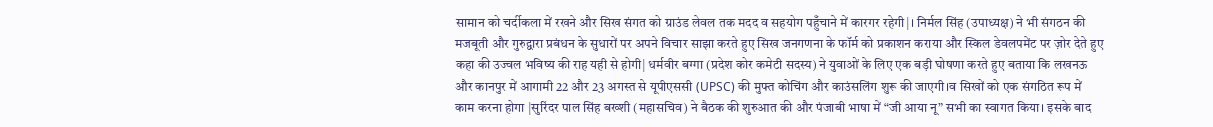सामान को चर्दीकला में रखने और सिख संगत को ग्राउंड लेवल तक मदद व सहयोग पहुँचाने में कारगर रहेगी|। निर्मल सिंह (उपाध्यक्ष) ने भी संगठन की मजबूती और गुरुद्वारा प्रबंधन के सुधारों पर अपने विचार साझा करते हुए सिख जनगणना के फॉर्म को प्रकाशन कराया और स्किल डेवलपमेंट पर ज़ोर देते हुए कहा की उज्वल भविष्य की राह यही से होगी| धर्मवीर बग्गा (प्रदेश कोर कमेटी सदस्य) ने युवाओं के लिए एक बड़ी घोषणा करते हुए बताया कि लखनऊ और कानपुर में आगामी 22 और 23 अगस्त से यूपीएससी (UPSC) की मुफ्त कोचिंग और काउंसलिंग शुरू की जाएगी।व सिखों को एक संगठित रूप में काम करना होगा |सुरिंदर पाल सिंह बख्शी (महासचिव) ने बैठक की शुरुआत की और पंजाबी भाषा में “जी आया नू” सभी का स्वागत किया। इसके बाद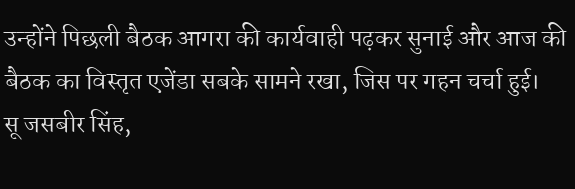उन्होंने पिछली बैठक आगरा की कार्यवाही पढ़कर सुनाई और आज की बैठक का विस्तृत एजेंडा सबके सामने रखा, जिस पर गहन चर्चा हुई।
सू जसबीर सिंह,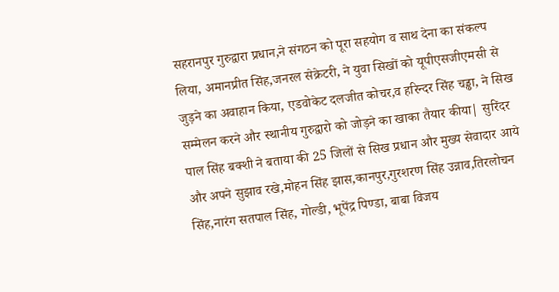सहरानपुर गुरुद्वारा प्रधान,ने संगठन को पूरा सहयोग व साथ देना का संकल्प लिया, अमानप्रीत सिंह,जनरल सेक्रेटरी, ने युवा सिखों को यूपीएसजीएमसी से जुड़ने का अवाहान किया, एडवोकेट दलजीत कोचर,व हरिन्दर सिंह चड्ढा, ने सिख सम्मेलन करने और स्थानीय गुरुद्वारो को जोड़ने का खाका तैयार कीया| सुरिंदर पाल सिंह बक्शी ने बताया की 25 जिलों से सिख प्रधान और मुख्य सेवादार आये और अपने सुझाव रखे,मोहन सिंह झास,कानपुर,गुरशरण सिंह उन्नाव,तिरलोचन सिंह,नारंग सतपाल सिंह, गोल्डी, भूपेंद्र पिण्डा, बाबा विजय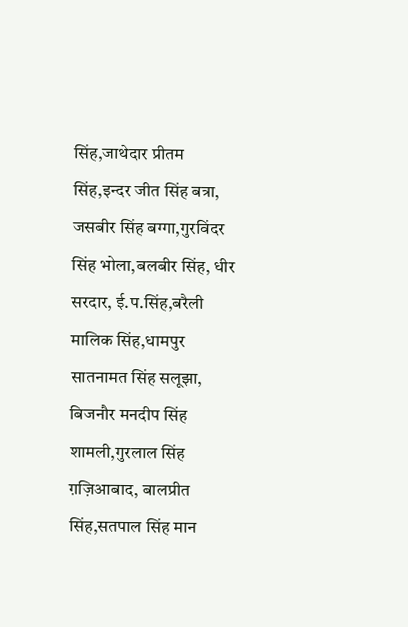सिंह,जाथेदार प्रीतम सिंह,इन्दर जीत सिंह बत्रा, जसबीर सिंह बग्गा,गुरविंदर सिंह भोला,बलबीर सिंह, धीर सरदार, ई.प.सिंह,बरैली मालिक सिंह,धामपुर सातनामत सिंह सलूझा, बिजनौर मनदीप सिंह शामली,गुरलाल सिंह ग़ज़िआबाद, बालप्रीत सिंह,सतपाल सिंह मान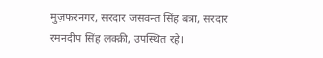मुज़फरनगर, सरदार जसवन्त सिंह बत्रा, सरदार रमनदीप सिंह लक्क़ी, उपस्थित रहे।